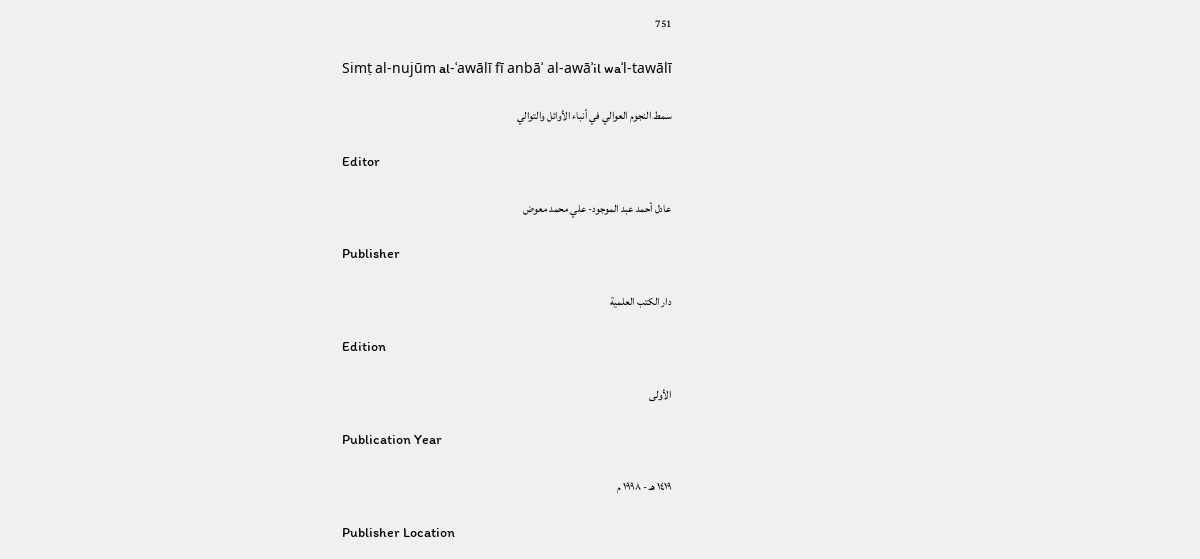751

Simṭ al-nujūm al-ʿawālī fī anbāʾ al-awāʾil waʾl-tawālī

سمط النجوم العوالي في أنباء الأوائل والتوالي

Editor

عادل أحمد عبد الموجود- علي محمد معوض

Publisher

دار الكتب العلمية

Edition

الأولى

Publication Year

١٤١٩ هـ - ١٩٩٨ م

Publisher Location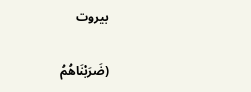بيروت

(ضَرَبْنَاهُمُ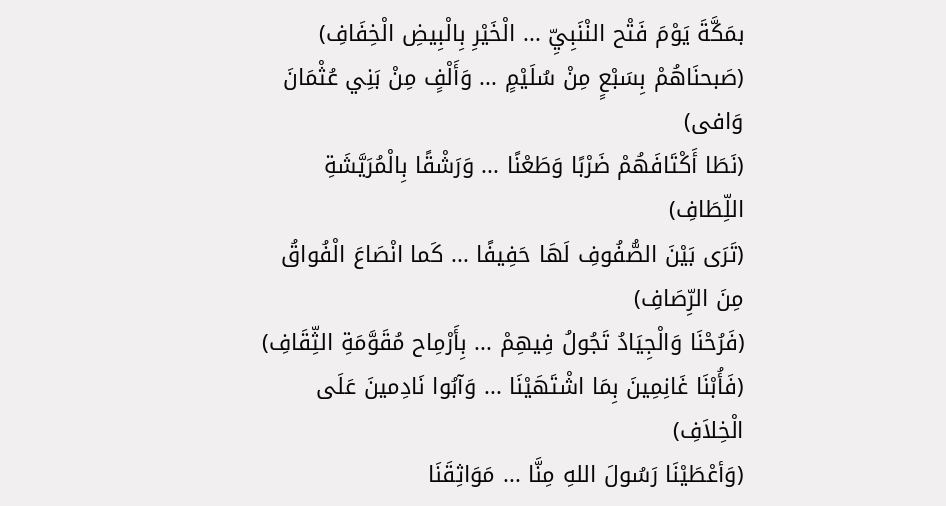بمَكَّةَ يَوْمَ فَتْح النْنَبِيِّ ... الْخَيْرِ بِالْبِيضِ الْخِفَافِ)
(صَبحنَاهُمْ بِسَبْعٍ مِنْ سُلَيْمٍ ... وَأَلْفٍ مِنْ بَنِي عُثْمَانَ وَافى)
(نَطَا أَكْتَافَهُمْ ضَرْبًا وَطَعْنًا ... وَرَشْقًا بِالْمُرَيَّشَةِ اللِّطَافِ)
(تَرَى بَيْنَ الصُّفُوفِ لَهَا حَفِيفًا ... كَما انْصَاعَ الْفُواقُ مِنَ الرِّصَافِ)
(فَرُحْنَا وَالْجِيَادُ تَجُولُ فِيهِمْ ... بِأَرْمِاح مُقَوَّمَةِ الثِّقَافِ)
(فَأُبْنَا غَانِمِينَ بِمَا اشْتَهَيْنَا ... وَآبُوا نَادِمينَ عَلَى الْخِلاَفِ)
(وَأعْطَيْنَا رَسُولَ اللهِ مِنَّا ... مَوَاثِقَنَا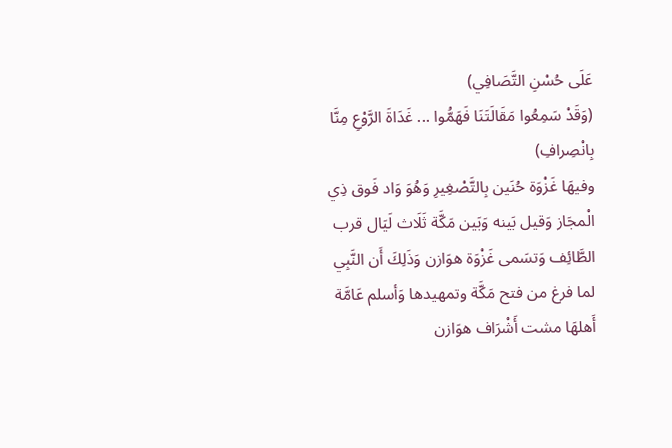عَلَى حُسْنِ التَّصَافِي)
(وَقَدْ سَمِعُوا مَقَالَتَنَا فَهَمُّوا ... غَدَاةَ الرَّوْعِ مِنَّا بِانْصِرافِ)
وفيهَا غَزْوَة حُنَين بِالتَّصْغِيرِ وَهُوَ وَاد فَوق ذِي الْمجَاز وَقيل بَينه وَبَين مَكَّة ثَلَاث لَيَال قرب الطَّائِف وَتسَمى غَزْوَة هوَازن وَذَلِكَ أَن النَّبِي
لما فرغ من فتح مَكَّة وتمهيدها وَأسلم عَامَّة أَهلهَا مشت أَشْرَاف هوَازن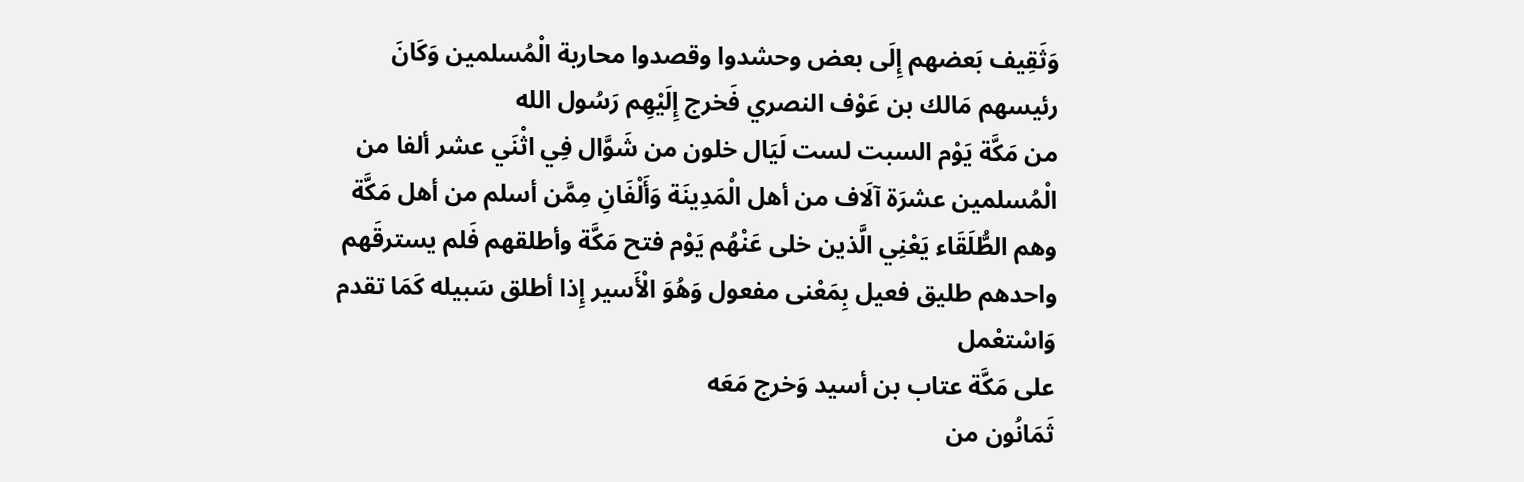وَثَقِيف بَعضهم إِلَى بعض وحشدوا وقصدوا محاربة الْمُسلمين وَكَانَ رئيسهم مَالك بن عَوْف النصري فَخرج إِلَيْهِم رَسُول الله
من مَكَّة يَوْم السبت لست لَيَال خلون من شَوَّال فِي اثْنَي عشر ألفا من الْمُسلمين عشرَة آلَاف من أهل الْمَدِينَة وَأَلْفَانِ مِمَّن أسلم من أهل مَكَّة وهم الطُّلَقَاء يَعْنِي الَّذين خلى عَنْهُم يَوْم فتح مَكَّة وأطلقهم فَلم يسترقَهم واحدهم طليق فعيل بِمَعْنى مفعول وَهُوَ الْأَسير إِذا أطلق سَبيله كَمَا تقدم وَاسْتعْمل
على مَكَّة عتاب بن أسيد وَخرج مَعَه
ثَمَانُون من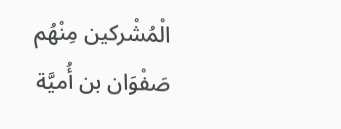الْمُشْركين مِنْهُم صَفْوَان بن أُميَّة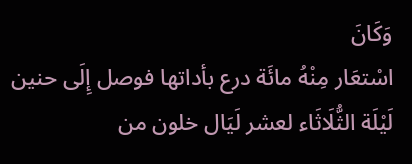وَكَانَ
اسْتعَار مِنْهُ مائَة درع بأداتها فوصل إِلَى حنين لَيْلَة الثُّلَاثَاء لعشر لَيَال خلون من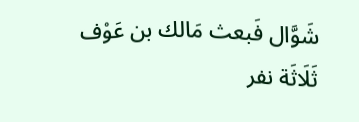شَوَّال فَبعث مَالك بن عَوْف ثَلَاثَة نفر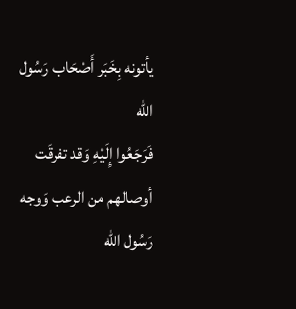يأتونه بِخَبَر أَصْحَاب رَسُول الله
فَرَجَعُوا إِلَيْهِ وَقد تفرقَت أوصالهم من الرعب وَوجه رَسُول الله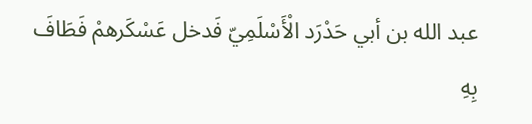عبد الله بن أبي حَدْرَد الْأَسْلَمِيّ فَدخل عَسْكَرهمْ فَطَافَ بِهِ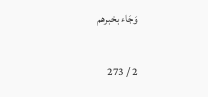وَجَاء بخبرهم

2 / 273